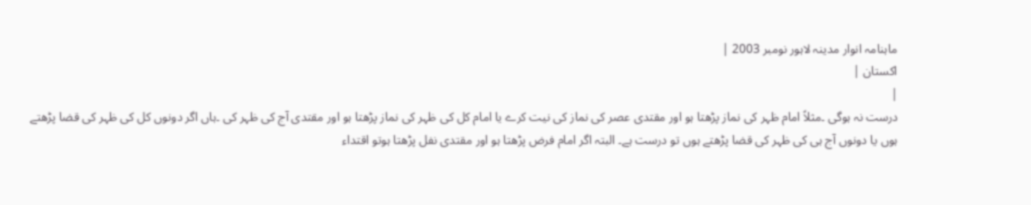ماہنامہ انوار مدینہ لاہور نومبر 2003 |
اكستان |
|
درست نہ ہوگی ۔مثلاً امام ظہر کی نماز پڑھتا ہو اور مقتدی عصر کی نماز کی نیت کرے یا امام کل کی ظہر کی نماز پڑھتا ہو اور مقتدی آج کی ظہر کی ۔ہاں اگر دونوں کل کی ظہر کی قضا پڑھتے ہوں یا دونوں آج ہی کی ظہر کی قضا پڑھتے ہوں تو درست ہے۔ البتہ اگر امام فرض پڑھتا ہو اور مقتدی نفل پڑھتا ہوتو اقتداء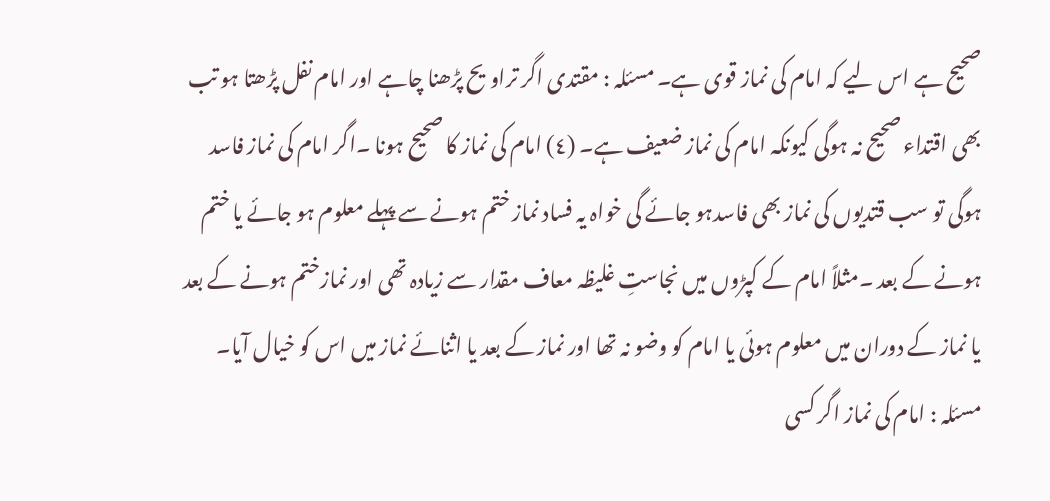صحیح ہے اس لیے کہ امام کی نماز قوی ہے۔ مسئلہ : مقتدی اگر تراویح پڑھنا چاہے اور امام نفل پڑھتا ہو تب بھی اقتداء صحیح نہ ہوگی کیونکہ امام کی نماز ضعیف ہے۔ (٤) امام کی نماز کا صحیح ہونا ۔اگر امام کی نماز فاسد ہوگی تو سب قتدیوں کی نماز بھی فاسدہو جائے گی خواہ یہ فساد نماز ختم ہونے سے پہلے معلوم ہو جائے یا ختم ہونے کے بعد ۔مثلاً امام کے کپڑوں میں نجاستِ غلیظہ معاف مقدار سے زیادہ تھی اور نمازختم ہونے کے بعد یا نماز کے دوران میں معلوم ہوئی یا امام کو وضو نہ تھا اور نماز کے بعد یا اثنائے نماز میں اس کو خیال آیا۔ مسئلہ : امام کی نماز اگر کسی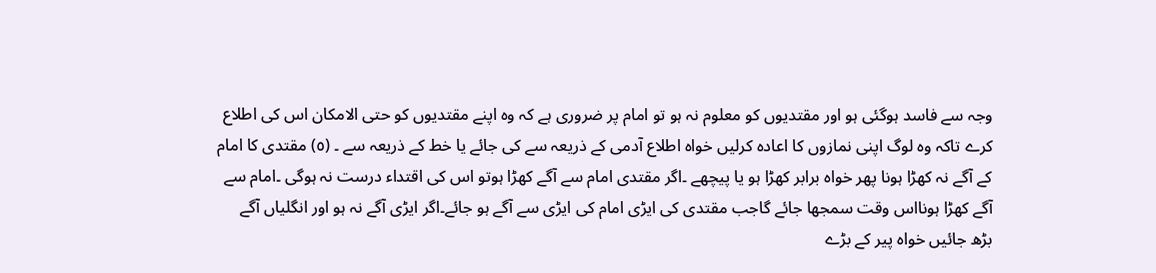وجہ سے فاسد ہوگئی ہو اور مقتدیوں کو معلوم نہ ہو تو امام پر ضروری ہے کہ وہ اپنے مقتدیوں کو حتی الامکان اس کی اطلاع کرے تاکہ وہ لوگ اپنی نمازوں کا اعادہ کرلیں خواہ اطلاع آدمی کے ذریعہ سے کی جائے یا خط کے ذریعہ سے ۔ (٥) مقتدی کا امام کے آگے نہ کھڑا ہونا پھر خواہ برابر کھڑا ہو یا پیچھے ۔اگر مقتدی امام سے آگے کھڑا ہوتو اس کی اقتداء درست نہ ہوگی ۔امام سے آگے کھڑا ہونااس وقت سمجھا جائے گاجب مقتدی کی ایڑی امام کی ایڑی سے آگے ہو جائے۔اگر ایڑی آگے نہ ہو اور انگلیاں آگے بڑھ جائیں خواہ پیر کے بڑے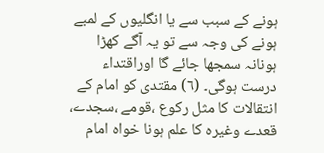ہونے کے سبب سے یا انگلیوں کے لمبے ہونے کی وجہ سے تو یہ آگے کھڑا ہونانہ سمجھا جائے گا اوراقتداء درست ہوگی۔ (٦) مقتدی کو امام کے انتقالات کا مثل رکوع ،قومے ،سجدے، قعدے وغیرہ کا علم ہونا خواہ امام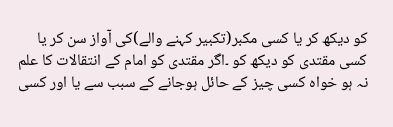کو دیکھ کر یا کسی مکبر(تکبیر کہنے والے)کی آواز سن کر یا کسی مقتدی کو دیکھ کو ۔اگر مقتدی کو امام کے انتقالات کا علم نہ ہو خواہ کسی چیز کے حائل ہوجانے کے سبب سے یا اور کسی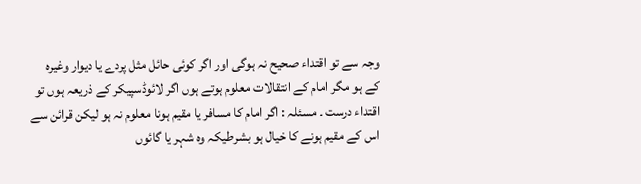وجہ سے تو اقتداء صحیح نہ ہوگی اور اگر کوئی حائل مثل پردے یا دیوار وغیرہ کے ہو مگر امام کے انتقالات معلوم ہوتے ہوں اگر لائوڈسپیکر کے ذریعہ ہوں تو اقتداء درست ۔ مسئلہ : اگر امام کا مسافر یا مقیم ہونا معلوم نہ ہو لیکن قرائن سے اس کے مقیم ہونے کا خیال ہو بشرطیکہ وہ شہر یا گائوں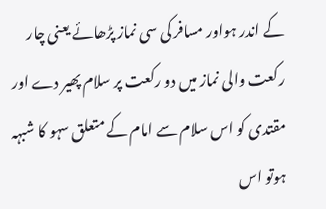کے اندر ہواور مسافر کی سی نماز پڑھائے یعنی چار رکعت والی نماز میں دو رکعت پر سلام پھیر دے اور مقتدی کو اس سلام سے امام کے متعلق سہو کا شبہہ ہوتو اس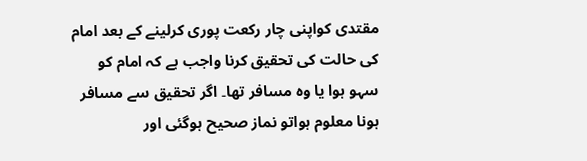مقتدی کواپنی چار رکعت پوری کرلینے کے بعد امام کی حالت کی تحقیق کرنا واجب ہے کہ امام کو سہو ہوا یا وہ مسافر تھا۔ اگر تحقیق سے مسافر ہونا معلوم ہواتو نماز صحیح ہوگئی اور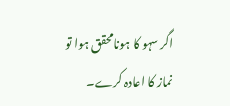اگر سہو کا ہونامحقق ہوا تو نماز کا اعادہ کرے۔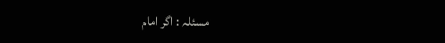مسئلہ : اگر امام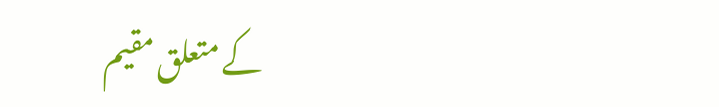کے متعلق مقیم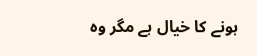ہونے کا خیال ہے مگر وہ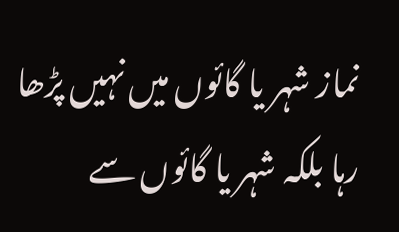نماز شہر یا گائوں میں نہیں پڑھا رہا بلکہ شہر یا گائوں سے